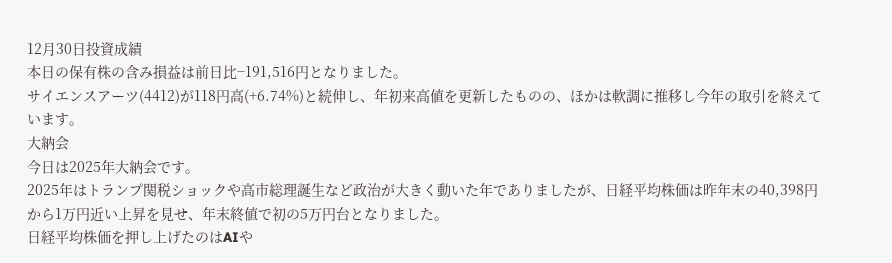12月30日投資成績
本日の保有株の含み損益は前日比−191,516円となりました。
サイエンスアーツ(4412)が118円高(+6.74%)と続伸し、年初来高値を更新したものの、ほかは軟調に推移し今年の取引を終えています。
大納会
今日は2025年大納会です。
2025年はトランプ関税ショックや高市総理誕生など政治が大きく動いた年でありましたが、日経平均株価は昨年末の40,398円から1万円近い上昇を見せ、年末終値で初の5万円台となりました。
日経平均株価を押し上げたのはAIや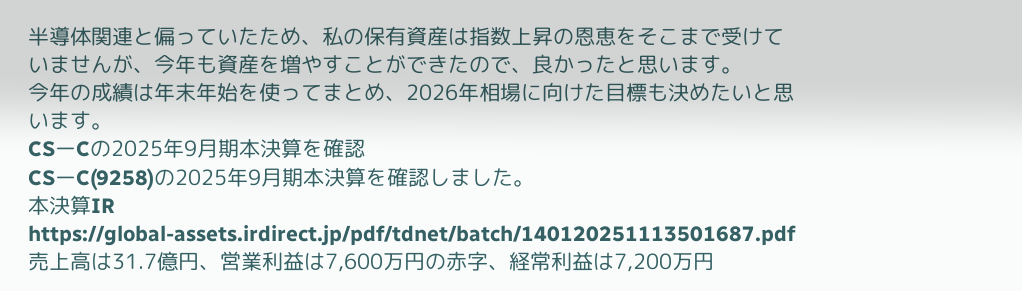半導体関連と偏っていたため、私の保有資産は指数上昇の恩恵をそこまで受けていませんが、今年も資産を増やすことができたので、良かったと思います。
今年の成績は年末年始を使ってまとめ、2026年相場に向けた目標も決めたいと思います。
CSーCの2025年9月期本決算を確認
CSーC(9258)の2025年9月期本決算を確認しました。
本決算IR
https://global-assets.irdirect.jp/pdf/tdnet/batch/140120251113501687.pdf
売上高は31.7億円、営業利益は7,600万円の赤字、経常利益は7,200万円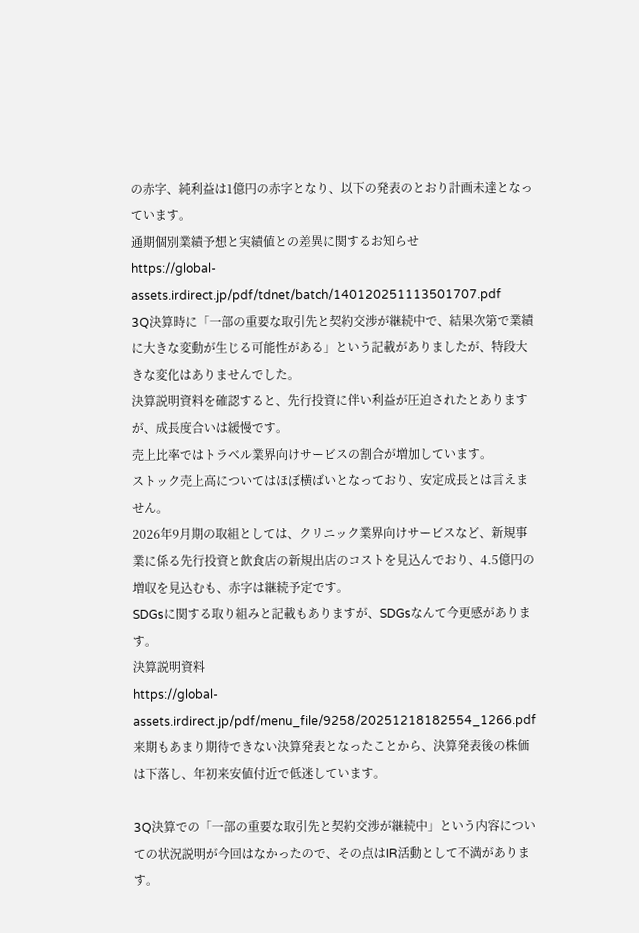の赤字、純利益は1億円の赤字となり、以下の発表のとおり計画未達となっています。
通期個別業績予想と実績値との差異に関するお知らせ
https://global-assets.irdirect.jp/pdf/tdnet/batch/140120251113501707.pdf
3Q決算時に「一部の重要な取引先と契約交渉が継続中で、結果次第で業績に大きな変動が生じる可能性がある」という記載がありましたが、特段大きな変化はありませんでした。
決算説明資料を確認すると、先行投資に伴い利益が圧迫されたとありますが、成長度合いは緩慢です。
売上比率ではトラベル業界向けサービスの割合が増加しています。
ストック売上高についてはほぼ横ばいとなっており、安定成長とは言えません。
2026年9月期の取組としては、クリニック業界向けサービスなど、新規事業に係る先行投資と飲食店の新規出店のコストを見込んでおり、4.5億円の増収を見込むも、赤字は継続予定です。
SDGsに関する取り組みと記載もありますが、SDGsなんて今更感があります。
決算説明資料
https://global-assets.irdirect.jp/pdf/menu_file/9258/20251218182554_1266.pdf
来期もあまり期待できない決算発表となったことから、決算発表後の株価は下落し、年初来安値付近で低迷しています。

3Q決算での「一部の重要な取引先と契約交渉が継続中」という内容についての状況説明が今回はなかったので、その点はIR活動として不満があります。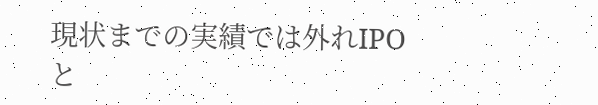現状までの実績では外れIPOと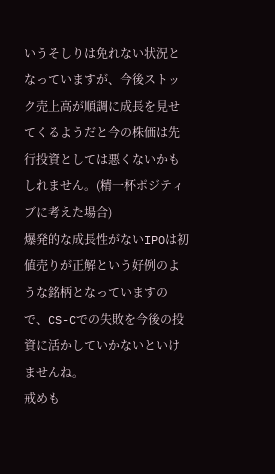いうそしりは免れない状況となっていますが、今後ストック売上高が順調に成長を見せてくるようだと今の株価は先行投資としては悪くないかもしれません。(精一杯ポジティブに考えた場合)
爆発的な成長性がないIPOは初値売りが正解という好例のような銘柄となっていますので、CS-Cでの失敗を今後の投資に活かしていかないといけませんね。
戒めも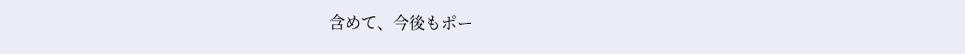含めて、今後もポー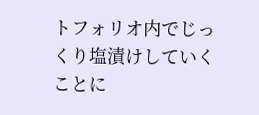トフォリオ内でじっくり塩漬けしていくことに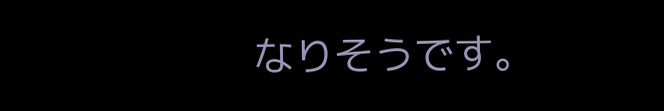なりそうです。